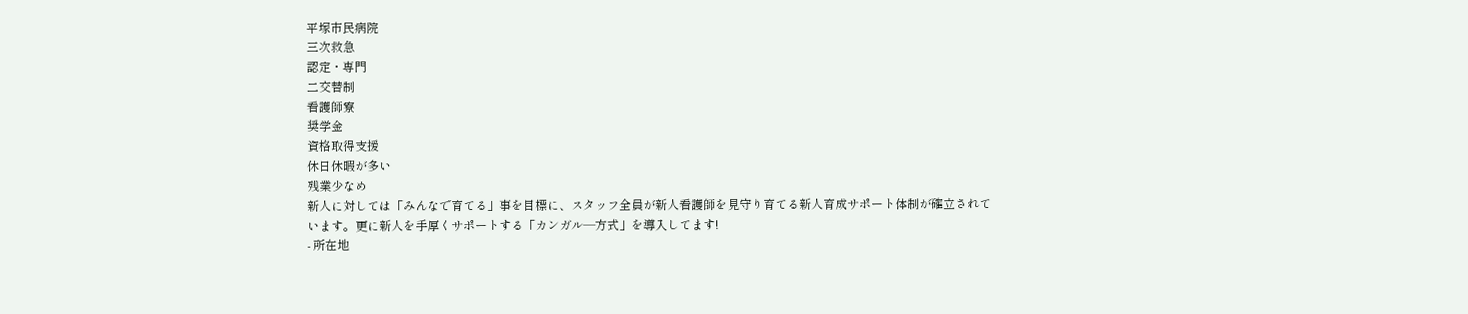平塚市民病院
三次救急
認定・専門
二交替制
看護師寮
奨学金
資格取得支援
休日休暇が多い
残業少なめ
新人に対しては「みんなで育てる」事を目標に、スタッフ全員が新人看護師を見守り育てる新人育成サポート体制が確立されています。更に新人を手厚くサポートする「カンガル―方式」を導入してます!
- 所在地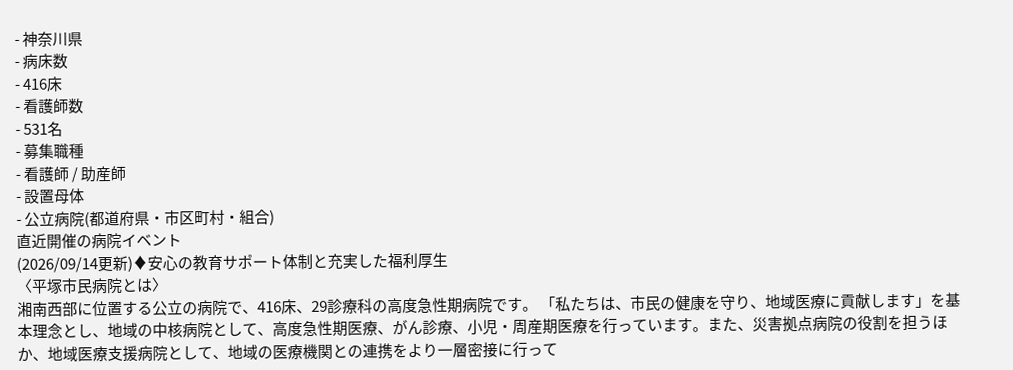- 神奈川県
- 病床数
- 416床
- 看護師数
- 531名
- 募集職種
- 看護師 / 助産師
- 設置母体
- 公立病院(都道府県・市区町村・組合)
直近開催の病院イベント
(2026/09/14更新)♦安心の教育サポート体制と充実した福利厚生
〈平塚市民病院とは〉
湘南西部に位置する公立の病院で、416床、29診療科の高度急性期病院です。 「私たちは、市民の健康を守り、地域医療に貢献します」を基本理念とし、地域の中核病院として、高度急性期医療、がん診療、小児・周産期医療を行っています。また、災害拠点病院の役割を担うほか、地域医療支援病院として、地域の医療機関との連携をより一層密接に行って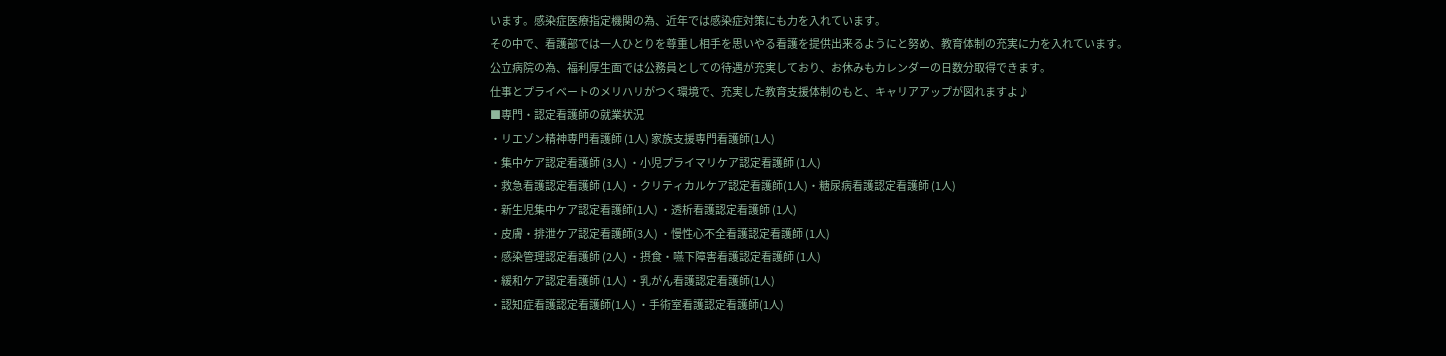います。感染症医療指定機関の為、近年では感染症対策にも力を入れています。
その中で、看護部では一人ひとりを尊重し相手を思いやる看護を提供出来るようにと努め、教育体制の充実に力を入れています。
公立病院の為、福利厚生面では公務員としての待遇が充実しており、お休みもカレンダーの日数分取得できます。
仕事とプライベートのメリハリがつく環境で、充実した教育支援体制のもと、キャリアアップが図れますよ♪
■専門・認定看護師の就業状況
・リエゾン精神専門看護師 (1人) 家族支援専門看護師(1人)
・集中ケア認定看護師 (3人) ・小児プライマリケア認定看護師 (1人)
・救急看護認定看護師 (1人) ・クリティカルケア認定看護師(1人)・糖尿病看護認定看護師 (1人)
・新生児集中ケア認定看護師(1人) ・透析看護認定看護師 (1人)
・皮膚・排泄ケア認定看護師(3人) ・慢性心不全看護認定看護師 (1人)
・感染管理認定看護師 (2人) ・摂食・嚥下障害看護認定看護師 (1人)
・緩和ケア認定看護師 (1人) ・乳がん看護認定看護師(1人)
・認知症看護認定看護師(1人) ・手術室看護認定看護師(1人)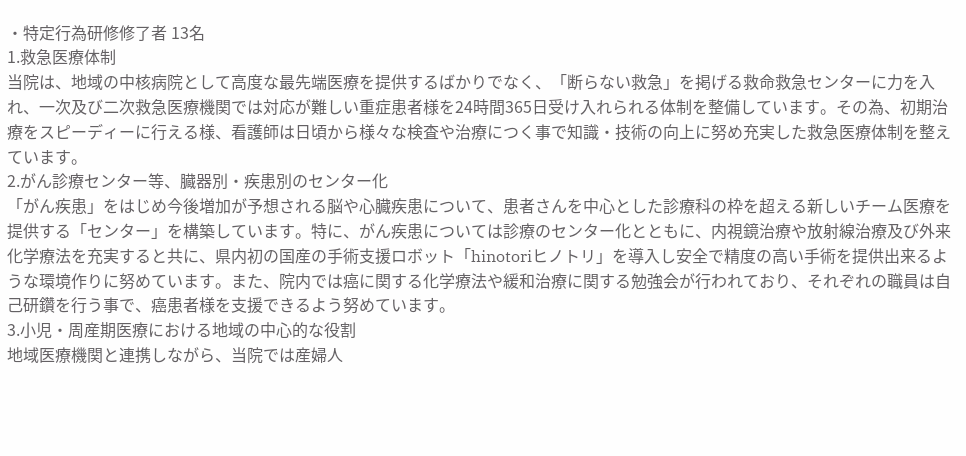・特定行為研修修了者 13名
1.救急医療体制
当院は、地域の中核病院として高度な最先端医療を提供するばかりでなく、「断らない救急」を掲げる救命救急センターに力を入れ、一次及び二次救急医療機関では対応が難しい重症患者様を24時間365日受け入れられる体制を整備しています。その為、初期治療をスピーディーに行える様、看護師は日頃から様々な検査や治療につく事で知識・技術の向上に努め充実した救急医療体制を整えています。
2.がん診療センター等、臓器別・疾患別のセンター化
「がん疾患」をはじめ今後増加が予想される脳や心臓疾患について、患者さんを中心とした診療科の枠を超える新しいチーム医療を提供する「センター」を構築しています。特に、がん疾患については診療のセンター化とともに、内視鏡治療や放射線治療及び外来化学療法を充実すると共に、県内初の国産の手術支援ロボット「hinotoriヒノトリ」を導入し安全で精度の高い手術を提供出来るような環境作りに努めています。また、院内では癌に関する化学療法や緩和治療に関する勉強会が行われており、それぞれの職員は自己研鑽を行う事で、癌患者様を支援できるよう努めています。
3.小児・周産期医療における地域の中心的な役割
地域医療機関と連携しながら、当院では産婦人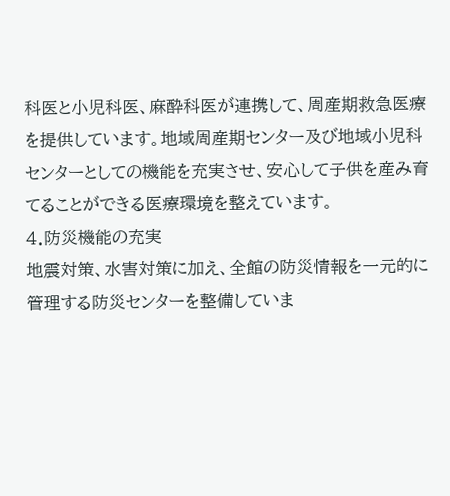科医と小児科医、麻酔科医が連携して、周産期救急医療を提供しています。地域周産期センター及び地域小児科センターとしての機能を充実させ、安心して子供を産み育てることができる医療環境を整えています。
4.防災機能の充実
地震対策、水害対策に加え、全館の防災情報を一元的に管理する防災センターを整備していま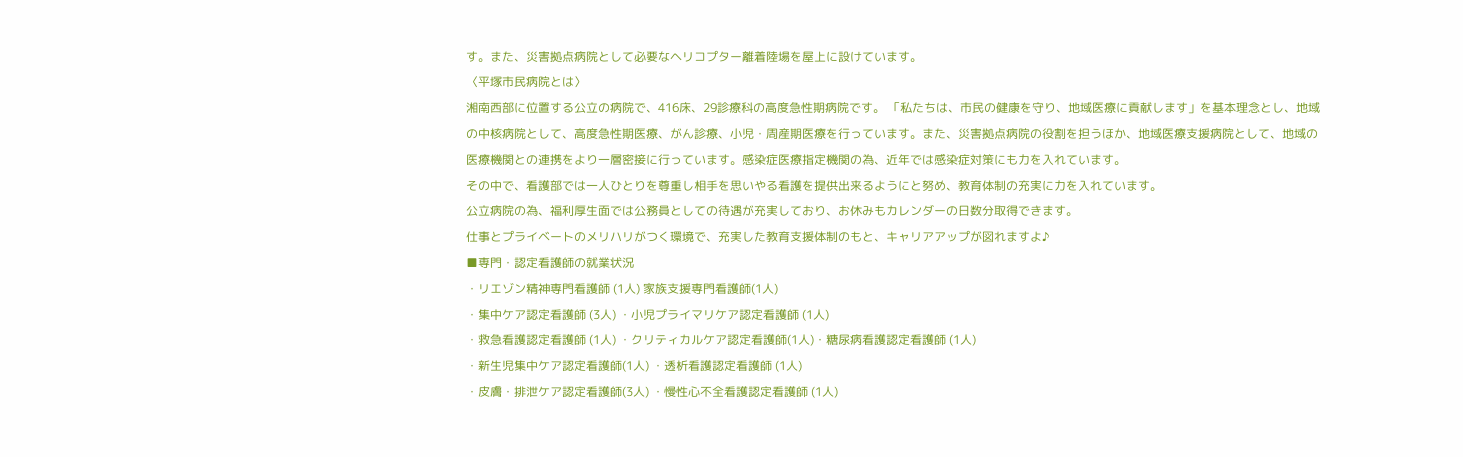す。また、災害拠点病院として必要なヘリコプター離着陸場を屋上に設けています。
〈平塚市民病院とは〉
湘南西部に位置する公立の病院で、416床、29診療科の高度急性期病院です。 「私たちは、市民の健康を守り、地域医療に貢献します」を基本理念とし、地域の中核病院として、高度急性期医療、がん診療、小児・周産期医療を行っています。また、災害拠点病院の役割を担うほか、地域医療支援病院として、地域の医療機関との連携をより一層密接に行っています。感染症医療指定機関の為、近年では感染症対策にも力を入れています。
その中で、看護部では一人ひとりを尊重し相手を思いやる看護を提供出来るようにと努め、教育体制の充実に力を入れています。
公立病院の為、福利厚生面では公務員としての待遇が充実しており、お休みもカレンダーの日数分取得できます。
仕事とプライベートのメリハリがつく環境で、充実した教育支援体制のもと、キャリアアップが図れますよ♪
■専門・認定看護師の就業状況
・リエゾン精神専門看護師 (1人) 家族支援専門看護師(1人)
・集中ケア認定看護師 (3人) ・小児プライマリケア認定看護師 (1人)
・救急看護認定看護師 (1人) ・クリティカルケア認定看護師(1人)・糖尿病看護認定看護師 (1人)
・新生児集中ケア認定看護師(1人) ・透析看護認定看護師 (1人)
・皮膚・排泄ケア認定看護師(3人) ・慢性心不全看護認定看護師 (1人)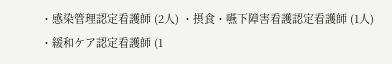・感染管理認定看護師 (2人) ・摂食・嚥下障害看護認定看護師 (1人)
・緩和ケア認定看護師 (1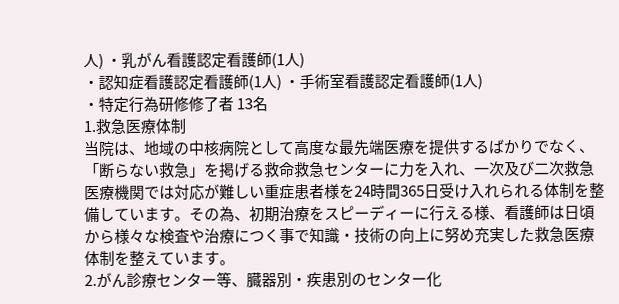人) ・乳がん看護認定看護師(1人)
・認知症看護認定看護師(1人) ・手術室看護認定看護師(1人)
・特定行為研修修了者 13名
1.救急医療体制
当院は、地域の中核病院として高度な最先端医療を提供するばかりでなく、「断らない救急」を掲げる救命救急センターに力を入れ、一次及び二次救急医療機関では対応が難しい重症患者様を24時間365日受け入れられる体制を整備しています。その為、初期治療をスピーディーに行える様、看護師は日頃から様々な検査や治療につく事で知識・技術の向上に努め充実した救急医療体制を整えています。
2.がん診療センター等、臓器別・疾患別のセンター化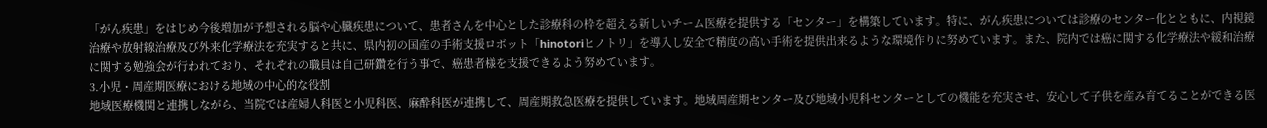「がん疾患」をはじめ今後増加が予想される脳や心臓疾患について、患者さんを中心とした診療科の枠を超える新しいチーム医療を提供する「センター」を構築しています。特に、がん疾患については診療のセンター化とともに、内視鏡治療や放射線治療及び外来化学療法を充実すると共に、県内初の国産の手術支援ロボット「hinotoriヒノトリ」を導入し安全で精度の高い手術を提供出来るような環境作りに努めています。また、院内では癌に関する化学療法や緩和治療に関する勉強会が行われており、それぞれの職員は自己研鑽を行う事で、癌患者様を支援できるよう努めています。
3.小児・周産期医療における地域の中心的な役割
地域医療機関と連携しながら、当院では産婦人科医と小児科医、麻酔科医が連携して、周産期救急医療を提供しています。地域周産期センター及び地域小児科センターとしての機能を充実させ、安心して子供を産み育てることができる医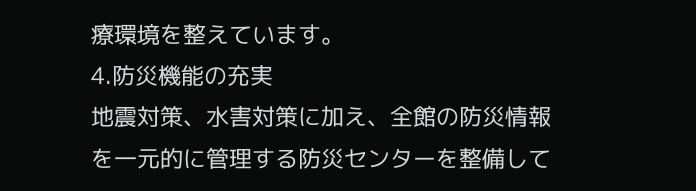療環境を整えています。
4.防災機能の充実
地震対策、水害対策に加え、全館の防災情報を一元的に管理する防災センターを整備して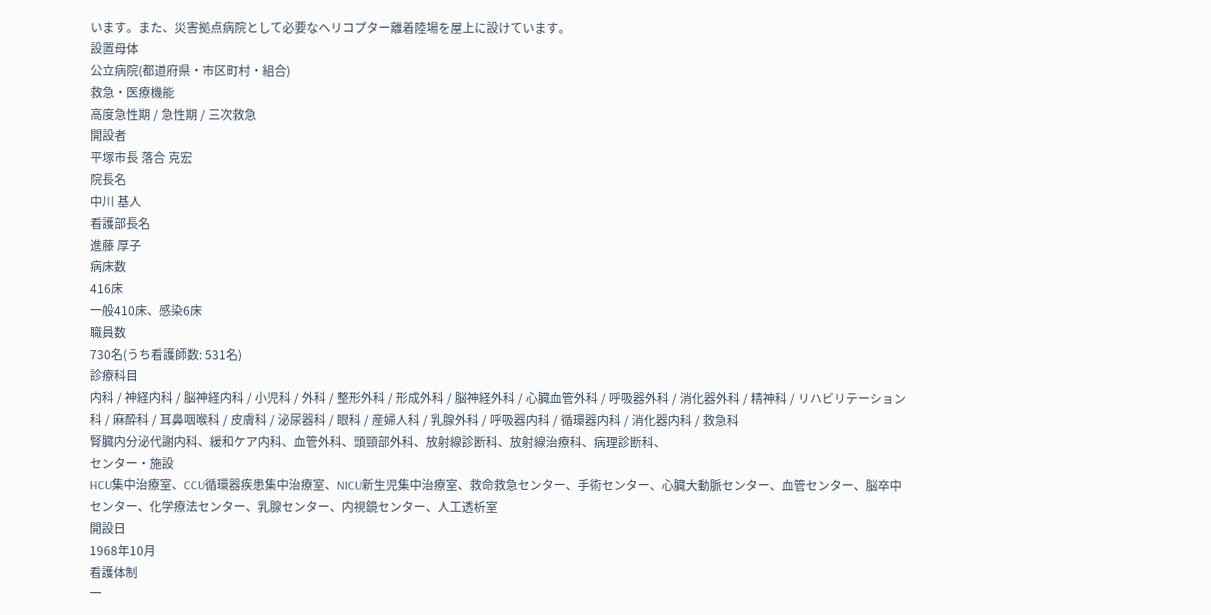います。また、災害拠点病院として必要なヘリコプター離着陸場を屋上に設けています。
設置母体
公立病院(都道府県・市区町村・組合)
救急・医療機能
高度急性期 / 急性期 / 三次救急
開設者
平塚市長 落合 克宏
院長名
中川 基人
看護部長名
進藤 厚子
病床数
416床
一般410床、感染6床
職員数
730名(うち看護師数: 531名)
診療科目
内科 / 神経内科 / 脳神経内科 / 小児科 / 外科 / 整形外科 / 形成外科 / 脳神経外科 / 心臓血管外科 / 呼吸器外科 / 消化器外科 / 精神科 / リハビリテーション科 / 麻酔科 / 耳鼻咽喉科 / 皮膚科 / 泌尿器科 / 眼科 / 産婦人科 / 乳腺外科 / 呼吸器内科 / 循環器内科 / 消化器内科 / 救急科
腎臓内分泌代謝内科、緩和ケア内科、血管外科、頭頸部外科、放射線診断科、放射線治療科、病理診断科、
センター・施設
HCU集中治療室、CCU循環器疾患集中治療室、NICU新生児集中治療室、救命救急センター、手術センター、心臓大動脈センター、血管センター、脳卒中センター、化学療法センター、乳腺センター、内視鏡センター、人工透析室
開設日
1968年10月
看護体制
一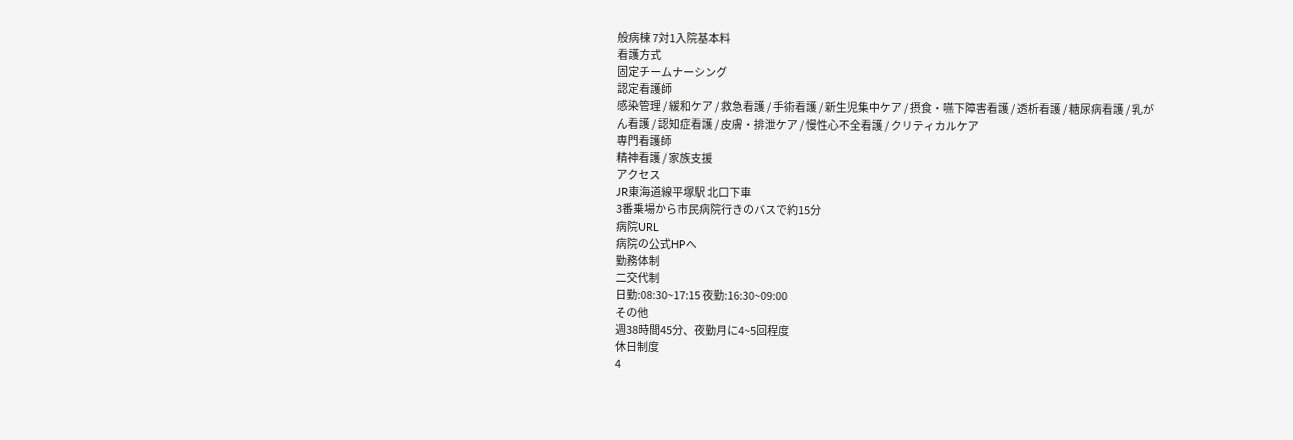般病棟 7対1入院基本料
看護方式
固定チームナーシング
認定看護師
感染管理 / 緩和ケア / 救急看護 / 手術看護 / 新生児集中ケア / 摂食・嚥下障害看護 / 透析看護 / 糖尿病看護 / 乳がん看護 / 認知症看護 / 皮膚・排泄ケア / 慢性心不全看護 / クリティカルケア
専門看護師
精神看護 / 家族支援
アクセス
JR東海道線平塚駅 北口下車
3番乗場から市民病院行きのバスで約15分
病院URL
病院の公式HPへ
勤務体制
二交代制
日勤:08:30~17:15 夜勤:16:30~09:00
その他
週38時間45分、夜勤月に4~5回程度
休日制度
4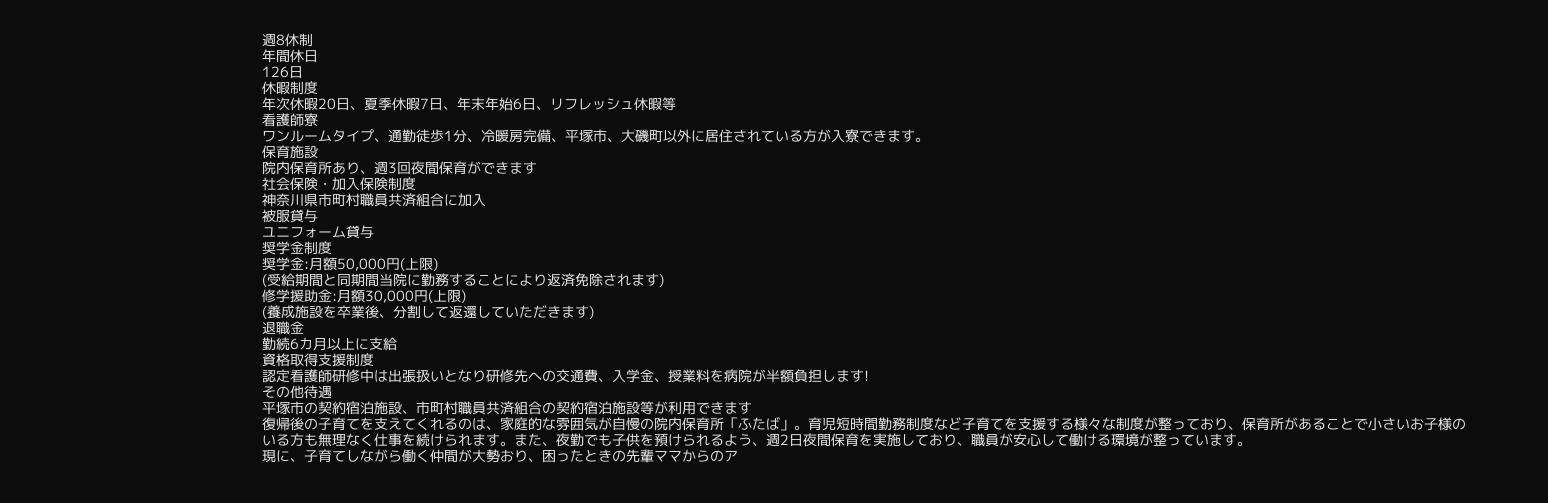週8休制
年間休日
126日
休暇制度
年次休暇20日、夏季休暇7日、年末年始6日、リフレッシュ休暇等
看護師寮
ワンルームタイプ、通勤徒歩1分、冷暖房完備、平塚市、大磯町以外に居住されている方が入寮できます。
保育施設
院内保育所あり、週3回夜間保育ができます
社会保険・加入保険制度
神奈川県市町村職員共済組合に加入
被服貸与
ユニフォーム貸与
奨学金制度
奨学金:月額50,000円(上限)
(受給期間と同期間当院に勤務することにより返済免除されます)
修学援助金:月額30,000円(上限)
(養成施設を卒業後、分割して返還していただきます)
退職金
勤続6カ月以上に支給
資格取得支援制度
認定看護師研修中は出張扱いとなり研修先への交通費、入学金、授業料を病院が半額負担します!
その他待遇
平塚市の契約宿泊施設、市町村職員共済組合の契約宿泊施設等が利用できます
復帰後の子育てを支えてくれるのは、家庭的な雰囲気が自慢の院内保育所「ふたば」。育児短時間勤務制度など子育てを支援する様々な制度が整っており、保育所があることで小さいお子様のいる方も無理なく仕事を続けられます。また、夜勤でも子供を預けられるよう、週2日夜間保育を実施しており、職員が安心して働ける環境が整っています。
現に、子育てしながら働く仲間が大勢おり、困ったときの先輩ママからのア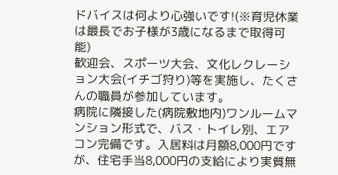ドバイスは何より心強いです!(※育児休業は最長でお子様が3歳になるまで取得可能)
歓迎会、スポーツ大会、文化レクレーション大会(イチゴ狩り)等を実施し、たくさんの職員が参加しています。
病院に隣接した(病院敷地内)ワンルームマンション形式で、バス・トイレ別、エアコン完備です。入居料は月額8,000円ですが、住宅手当8,000円の支給により実質無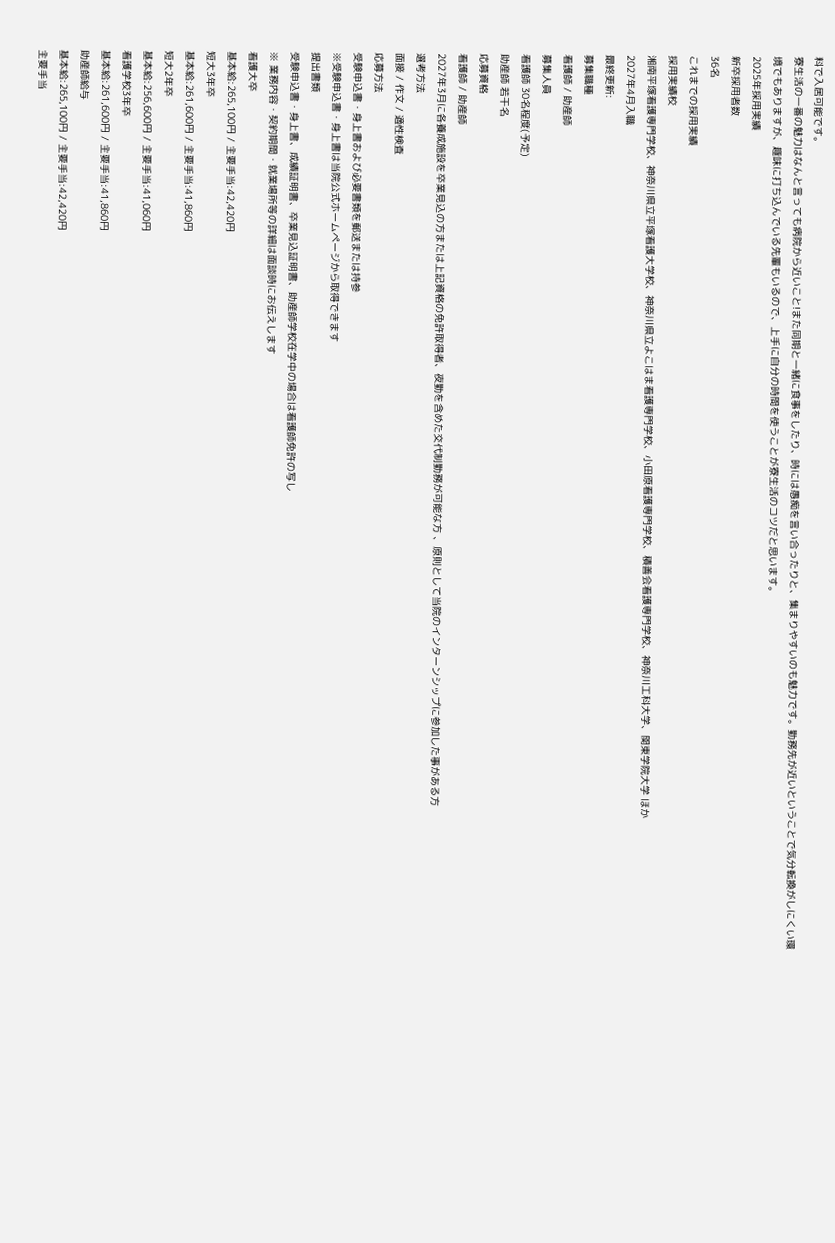料で入居可能です。
寮生活の一番の魅力はなんと言っても病院から近いこと!また同期と一緒に食事をしたり、時には愚痴を言い合ったりと、集まりやすいのも魅力です。勤務先が近いということで気分転換がしにくい環境でもありますが、趣味に打ち込んでいる先輩もいるので、上手に自分の時間を使うことが寮生活のコツだと思います。
2025年採用実績
新卒採用者数
36名
これまでの採用実績
採用実績校
湘南平塚看護専門学校、神奈川県立平塚看護大学校、神奈川県立よこはま看護専門学校、小田原看護専門学校、積善会看護専門学校、神奈川工科大学、関東学院大学 ほか
2027年4月入職
最終更新:
募集職種
看護師 / 助産師
募集人員
看護師 30名程度(予定)
助産師 若干名
応募資格
看護師 / 助産師
2027年3月に各養成施設を卒業見込の方または上記資格の免許取得者、夜勤を含めた交代制勤務が可能な方 、原則として当院のインターンシップに参加した事がある方
選考方法
面接 / 作文 / 適性検査
応募方法
受験申込書・身上書および必要書類を郵送または持参
※受験申込書・身上書は当院公式ホームページから取得できます
提出書類
受験申込書・身上書、成績証明書、卒業見込証明書、助産師学校在学中の場合は看護師免許の写し
※ 業務内容・契約期間・就業場所等の詳細は面談時にお伝えします
看護大卒
基本給:265,100円 / 主要手当:42,420円
短大3年卒
基本給:261,600円 / 主要手当:41,860円
短大2年卒
基本給:256,600円 / 主要手当:41,060円
看護学校3年卒
基本給:261,600円 / 主要手当:41,860円
助産師給与
基本給:265,100円 / 主要手当:42,420円
主要手当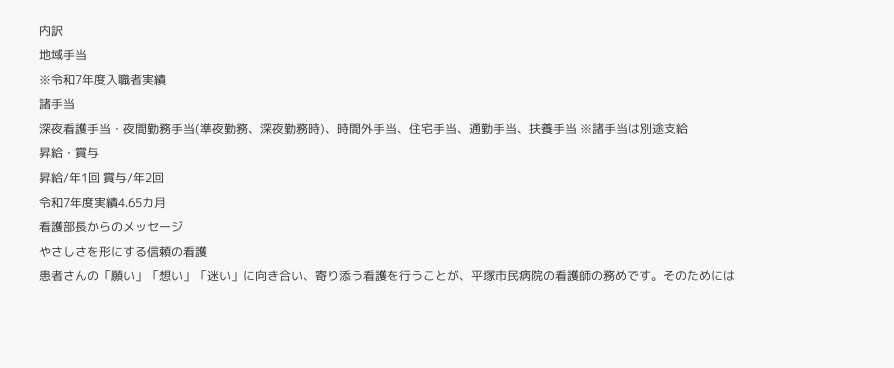内訳
地域手当
※令和7年度入職者実績
諸手当
深夜看護手当・夜間勤務手当(準夜勤務、深夜勤務時)、時間外手当、住宅手当、通勤手当、扶養手当 ※諸手当は別途支給
昇給・賞与
昇給/年1回 賞与/年2回
令和7年度実績4.65カ月
看護部長からのメッセージ
やさしさを形にする信頼の看護
患者さんの「願い」「想い」「迷い」に向き合い、寄り添う看護を行うことが、平塚市民病院の看護師の務めです。そのためには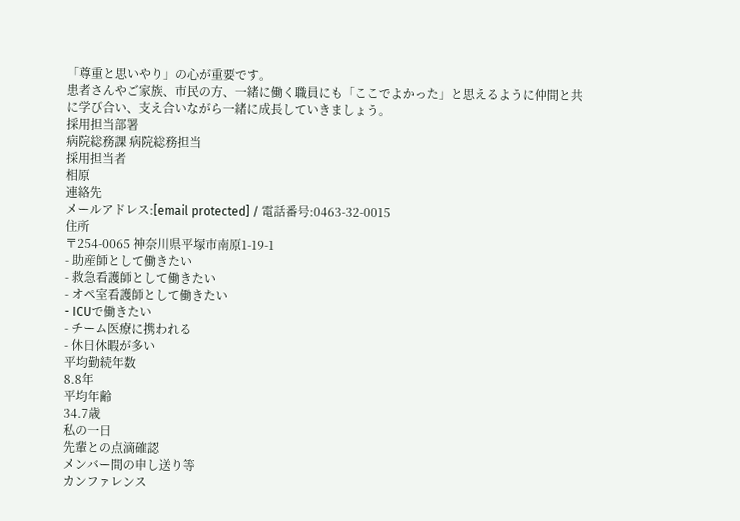「尊重と思いやり」の心が重要です。
患者さんやご家族、市民の方、一緒に働く職員にも「ここでよかった」と思えるように仲間と共に学び合い、支え合いながら一緒に成長していきましょう。
採用担当部署
病院総務課 病院総務担当
採用担当者
相原
連絡先
メールアドレス:[email protected] / 電話番号:0463-32-0015
住所
〒254-0065 神奈川県平塚市南原1-19-1
- 助産師として働きたい
- 救急看護師として働きたい
- オペ室看護師として働きたい
- ICUで働きたい
- チーム医療に携われる
- 休日休暇が多い
平均勤続年数
8.8年
平均年齢
34.7歳
私の一日
先輩との点滴確認
メンバー間の申し送り等
カンファレンス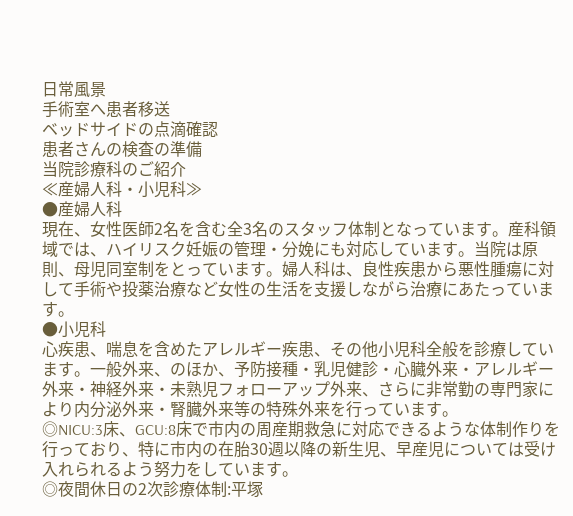日常風景
手術室へ患者移送
ベッドサイドの点滴確認
患者さんの検査の準備
当院診療科のご紹介
≪産婦人科・小児科≫
●産婦人科
現在、女性医師2名を含む全3名のスタッフ体制となっています。産科領域では、ハイリスク妊娠の管理・分娩にも対応しています。当院は原則、母児同室制をとっています。婦人科は、良性疾患から悪性腫瘍に対して手術や投薬治療など女性の生活を支援しながら治療にあたっています。
●小児科
心疾患、喘息を含めたアレルギー疾患、その他小児科全般を診療しています。一般外来、のほか、予防接種・乳児健診・心臓外来・アレルギー外来・神経外来・未熟児フォローアップ外来、さらに非常勤の専門家により内分泌外来・腎臓外来等の特殊外来を行っています。
◎NICU:3床、GCU:8床で市内の周産期救急に対応できるような体制作りを行っており、特に市内の在胎30週以降の新生児、早産児については受け入れられるよう努力をしています。
◎夜間休日の2次診療体制:平塚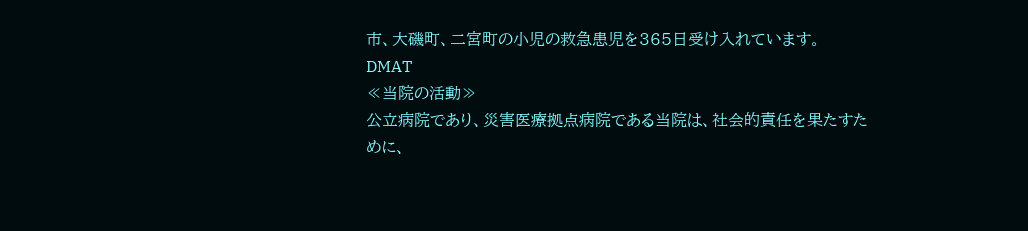市、大磯町、二宮町の小児の救急患児を365日受け入れています。
DMAT
≪当院の活動≫
公立病院であり、災害医療拠点病院である当院は、社会的責任を果たすために、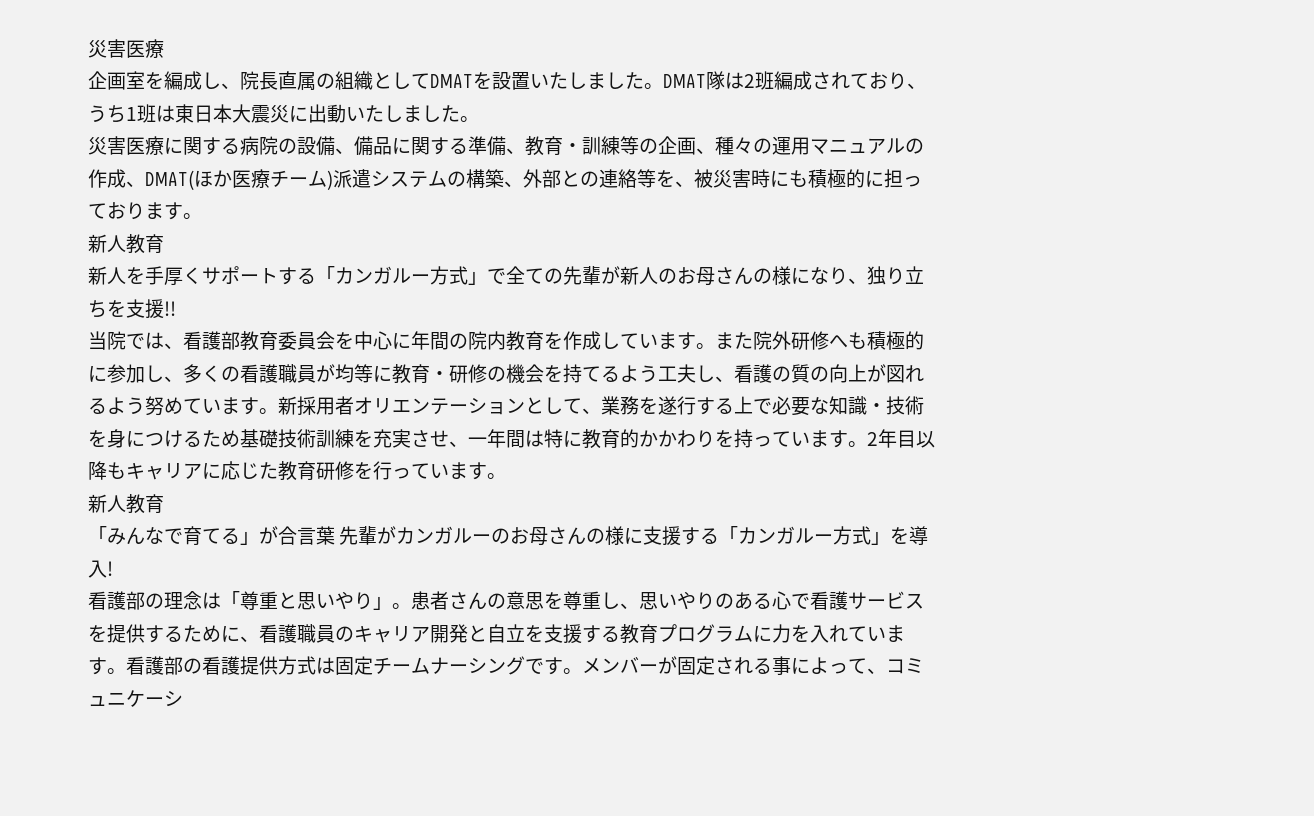災害医療
企画室を編成し、院長直属の組織としてDMATを設置いたしました。DMAT隊は2班編成されており、うち1班は東日本大震災に出動いたしました。
災害医療に関する病院の設備、備品に関する準備、教育・訓練等の企画、種々の運用マニュアルの作成、DMAT(ほか医療チーム)派遣システムの構築、外部との連絡等を、被災害時にも積極的に担っております。
新人教育
新人を手厚くサポートする「カンガルー方式」で全ての先輩が新人のお母さんの様になり、独り立ちを支援!!
当院では、看護部教育委員会を中心に年間の院内教育を作成しています。また院外研修へも積極的に参加し、多くの看護職員が均等に教育・研修の機会を持てるよう工夫し、看護の質の向上が図れるよう努めています。新採用者オリエンテーションとして、業務を遂行する上で必要な知識・技術を身につけるため基礎技術訓練を充実させ、一年間は特に教育的かかわりを持っています。2年目以降もキャリアに応じた教育研修を行っています。
新人教育
「みんなで育てる」が合言葉 先輩がカンガルーのお母さんの様に支援する「カンガルー方式」を導入!
看護部の理念は「尊重と思いやり」。患者さんの意思を尊重し、思いやりのある心で看護サービスを提供するために、看護職員のキャリア開発と自立を支援する教育プログラムに力を入れています。看護部の看護提供方式は固定チームナーシングです。メンバーが固定される事によって、コミュニケーシ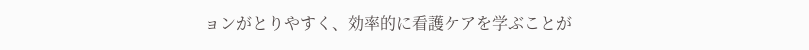ョンがとりやすく、効率的に看護ケアを学ぶことが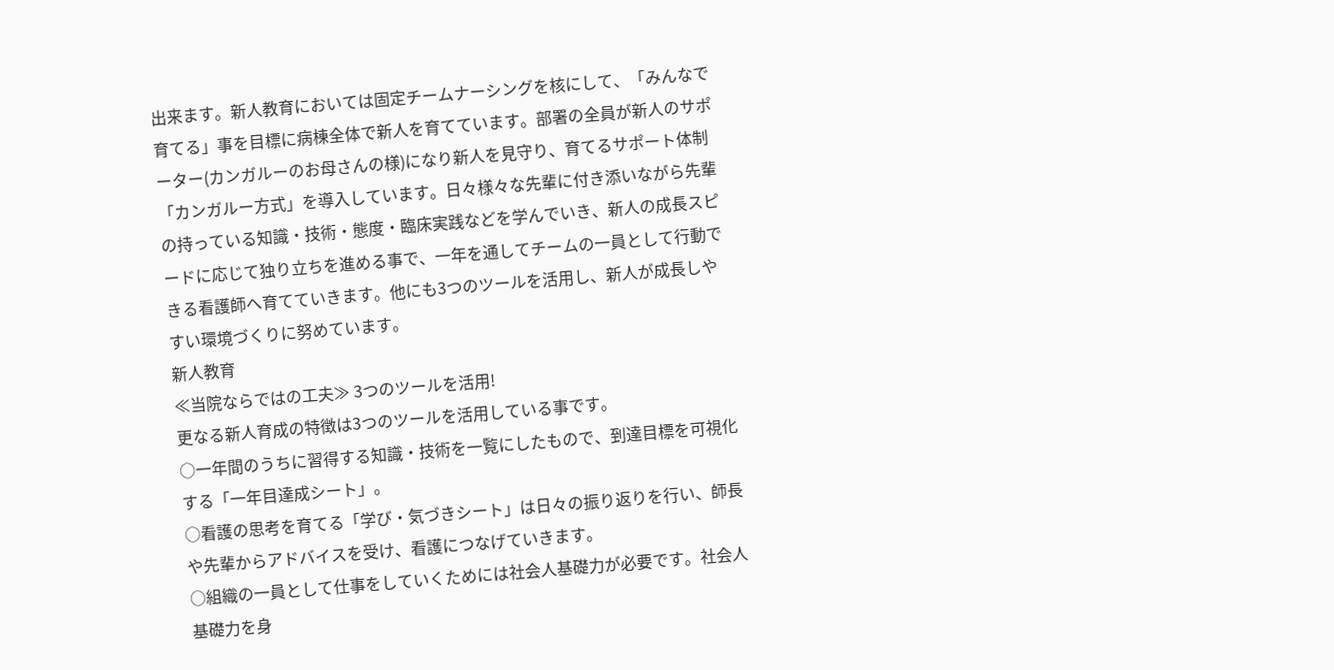出来ます。新人教育においては固定チームナーシングを核にして、「みんなで育てる」事を目標に病棟全体で新人を育てています。部署の全員が新人のサポーター(カンガルーのお母さんの様)になり新人を見守り、育てるサポート体制「カンガルー方式」を導入しています。日々様々な先輩に付き添いながら先輩の持っている知識・技術・態度・臨床実践などを学んでいき、新人の成長スピードに応じて独り立ちを進める事で、一年を通してチームの一員として行動できる看護師へ育てていきます。他にも3つのツールを活用し、新人が成長しやすい環境づくりに努めています。
新人教育
≪当院ならではの工夫≫ 3つのツールを活用!
更なる新人育成の特徴は3つのツールを活用している事です。
○一年間のうちに習得する知識・技術を一覧にしたもので、到達目標を可視化する「一年目達成シート」。
○看護の思考を育てる「学び・気づきシート」は日々の振り返りを行い、師長や先輩からアドバイスを受け、看護につなげていきます。
○組織の一員として仕事をしていくためには社会人基礎力が必要です。社会人基礎力を身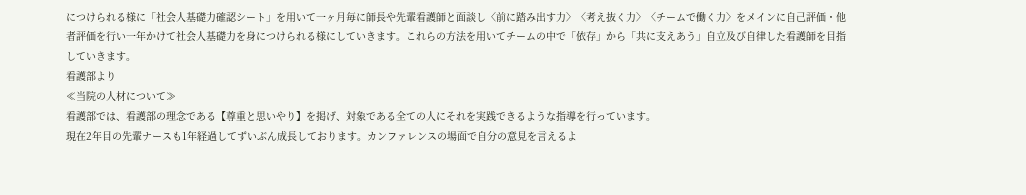につけられる様に「社会人基礎力確認シート」を用いて一ヶ月毎に師長や先輩看護師と面談し〈前に踏み出す力〉〈考え抜く力〉〈チームで働く力〉をメインに自己評価・他者評価を行い一年かけて社会人基礎力を身につけられる様にしていきます。これらの方法を用いてチームの中で「依存」から「共に支えあう」自立及び自律した看護師を目指していきます。
看護部より
≪当院の人材について≫
看護部では、看護部の理念である【尊重と思いやり】を掲げ、対象である全ての人にそれを実践できるような指導を行っています。
現在2年目の先輩ナースも1年経過してずいぶん成長しております。カンファレンスの場面で自分の意見を言えるよ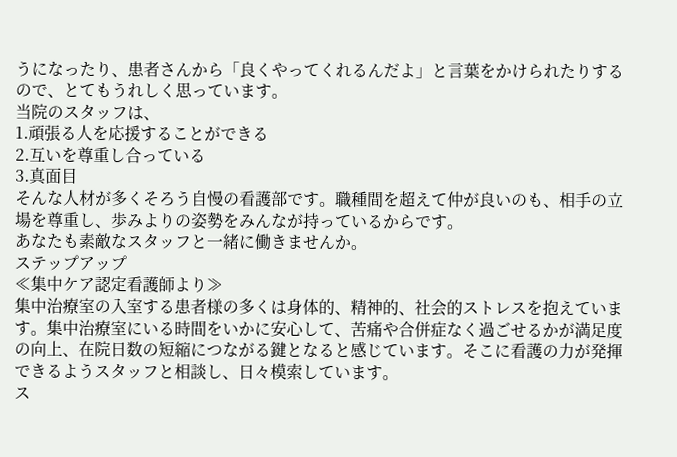うになったり、患者さんから「良くやってくれるんだよ」と言葉をかけられたりするので、とてもうれしく思っています。
当院のスタッフは、
1.頑張る人を応援することができる
2.互いを尊重し合っている
3.真面目
そんな人材が多くそろう自慢の看護部です。職種間を超えて仲が良いのも、相手の立場を尊重し、歩みよりの姿勢をみんなが持っているからです。
あなたも素敵なスタッフと一緒に働きませんか。
ステップアップ
≪集中ケア認定看護師より≫
集中治療室の入室する患者様の多くは身体的、精神的、社会的ストレスを抱えています。集中治療室にいる時間をいかに安心して、苦痛や合併症なく過ごせるかが満足度の向上、在院日数の短縮につながる鍵となると感じています。そこに看護の力が発揮できるようスタッフと相談し、日々模索しています。
ス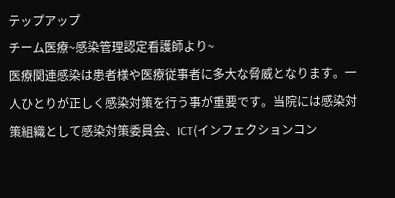テップアップ
チーム医療~感染管理認定看護師より~
医療関連感染は患者様や医療従事者に多大な脅威となります。一人ひとりが正しく感染対策を行う事が重要です。当院には感染対策組織として感染対策委員会、ICT(インフェクションコン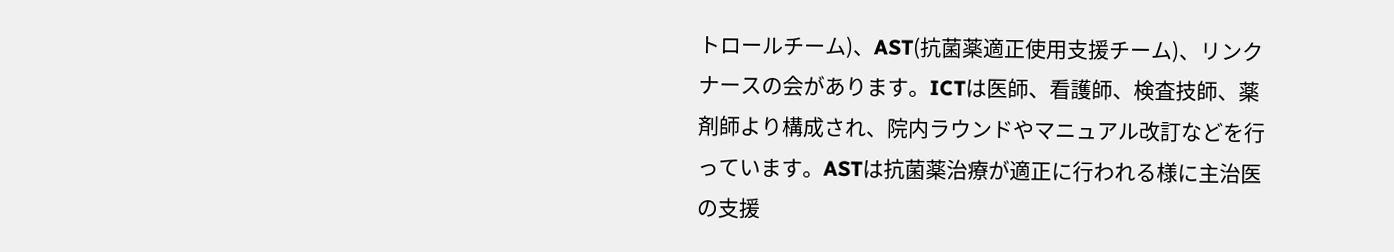トロールチーム)、AST(抗菌薬適正使用支援チーム)、リンクナースの会があります。ICTは医師、看護師、検査技師、薬剤師より構成され、院内ラウンドやマニュアル改訂などを行っています。ASTは抗菌薬治療が適正に行われる様に主治医の支援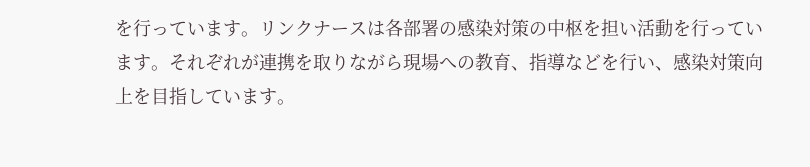を行っています。リンクナースは各部署の感染対策の中枢を担い活動を行っています。それぞれが連携を取りながら現場への教育、指導などを行い、感染対策向上を目指しています。